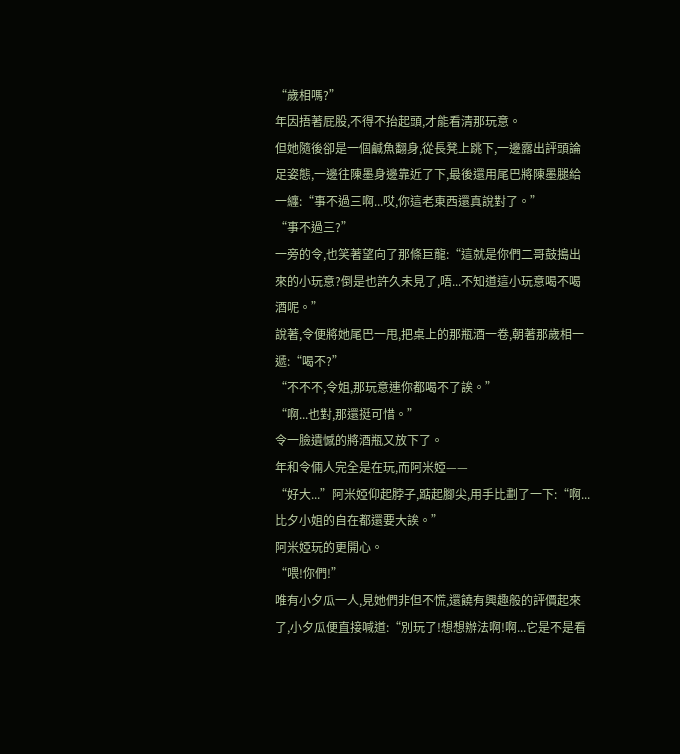“歲相嗎?”
年因捂著屁股,不得不抬起頭,才能看清那玩意。
但她隨後卻是一個鹹魚翻身,從長凳上跳下,一邊露出評頭論足姿態,一邊往陳墨身邊靠近了下,最後還用尾巴將陳墨腿給一纏:“事不過三啊...哎,你這老東西還真說對了。”
“事不過三?”
一旁的令,也笑著望向了那條巨龍:“這就是你們二哥鼓搗出來的小玩意?倒是也許久未見了,唔...不知道這小玩意喝不喝酒呢。”
說著,令便將她尾巴一甩,把桌上的那瓶酒一卷,朝著那歲相一遞:“喝不?”
“不不不,令姐,那玩意連你都喝不了誒。”
“啊...也對,那還挺可惜。”
令一臉遺憾的將酒瓶又放下了。
年和令倆人完全是在玩,而阿米婭——
“好大...”阿米婭仰起脖子,踮起腳尖,用手比劃了一下:“啊...比夕小姐的自在都還要大誒。”
阿米婭玩的更開心。
“喂!你們!”
唯有小夕瓜一人,見她們非但不慌,還饒有興趣般的評價起來了,小夕瓜便直接喊道:“別玩了!想想辦法啊!啊...它是不是看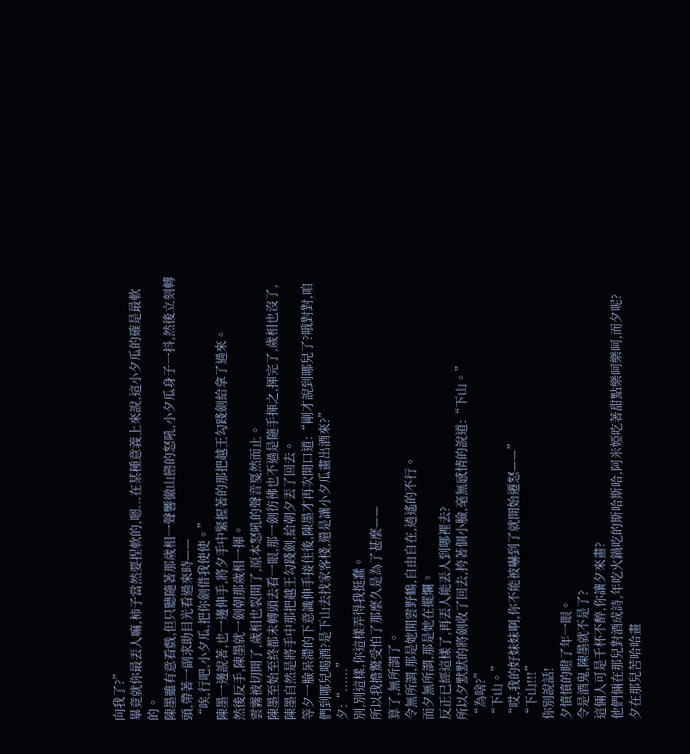向我了?”
畢竟就你最丟人嘛,柿子當然要捏軟的,嗯...在某種意義上來說,這小夕瓜的確是最軟的。
陳墨雖有意看戲,但只聽隨著那歲相一聲響徹山巒的怒吼,小夕瓜身子一抖,然後立刻轉頭,帶著一副求助目光看過來時——
“唉,行吧,小夕瓜,把你劍借我使使。”
陳墨一邊說著,也一邊伸手,將夕手中緊握著的那把越王勾踐劍給拿了過來。
然後反手,陳墨就一劍朝那歲相一揮。
雲霧被切開了,歲相也裂開了,原本怒吼的聲音戛然而止。
陳墨至始至終都未轉頭去看一眼,那一劍彷彿也不過是隨手揮之,揮完了,歲相也沒了,陳墨自然是將手中那把越王勾踐劍,給朝夕丟了回去。
等夕一臉呆滯的下意識伸手接住後,陳墨才再次開口道:“剛才說到哪兒了?哦對對,咱們到哪兒喝酒?是下山去找家客棧,還是讓小夕瓜畫出酒來?”
夕:“......”
別,別這樣,你這樣弄得我挺蠢。
所以我擔驚受怕了那麼久是為了甚麼——
算了,無所謂了。
令無所謂,那是她閒雲野鶴,自由自在,逍遙的不行。
而夕無所謂,那是她在擺爛。
反正已經這樣了,再丟人能丟人到哪裡去?
所以夕默默的將劍收了回去,挎著個小臉,毫無感情的說道:“下山。”
“為啥?”
“下山。”
“哎,我的好妹妹啊,你不能被嚇到了就開始遷怒——”
“下山!!!”
你別說話!
夕憤憤的瞪了年一眼。
令是酒鬼,陳墨就不是了?
這倆人可是千杯不醉,你讓夕來畫?
他們倆在那兒對酒成詩,年吃火鍋吃的斯哈斯哈,阿米婭吃著甜點樂呵樂呵,而夕呢?
夕在那兒苦哈哈畫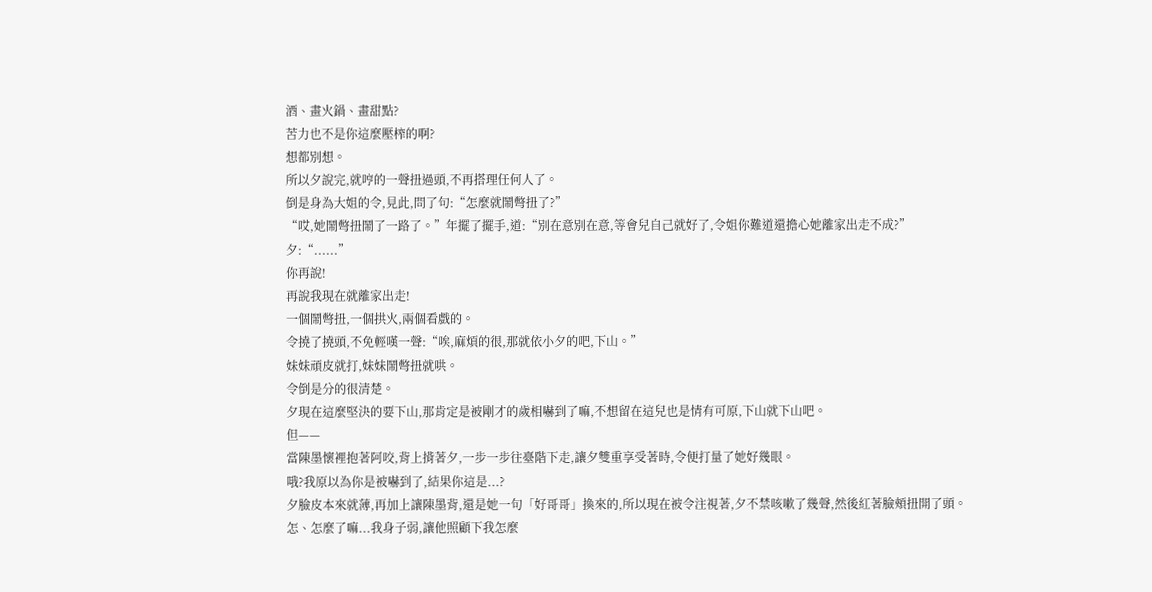酒、畫火鍋、畫甜點?
苦力也不是你這麼壓榨的啊?
想都別想。
所以夕說完,就哼的一聲扭過頭,不再搭理任何人了。
倒是身為大姐的令,見此,問了句:“怎麼就鬧彆扭了?”
“哎,她鬧彆扭鬧了一路了。”年擺了擺手,道:“別在意別在意,等會兒自己就好了,令姐你難道還擔心她離家出走不成?”
夕:“......”
你再說!
再說我現在就離家出走!
一個鬧彆扭,一個拱火,兩個看戲的。
令撓了撓頭,不免輕嘆一聲:“唉,麻煩的很,那就依小夕的吧,下山。”
妹妹頑皮就打,妹妹鬧彆扭就哄。
令倒是分的很清楚。
夕現在這麼堅決的要下山,那肯定是被剛才的歲相嚇到了嘛,不想留在這兒也是情有可原,下山就下山吧。
但——
當陳墨懷裡抱著阿咬,背上揹著夕,一步一步往臺階下走,讓夕雙重享受著時,令便打量了她好幾眼。
哦?我原以為你是被嚇到了,結果你這是...?
夕臉皮本來就薄,再加上讓陳墨背,還是她一句「好哥哥」換來的,所以現在被令注視著,夕不禁咳嗽了幾聲,然後紅著臉頰扭開了頭。
怎、怎麼了嘛...我身子弱,讓他照顧下我怎麼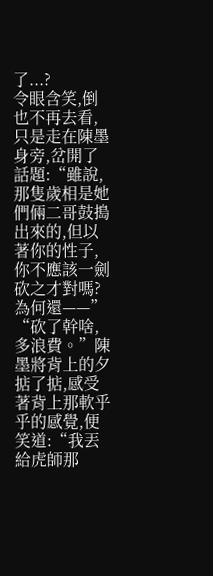了...?
令眼含笑,倒也不再去看,只是走在陳墨身旁,岔開了話題:“雖說,那隻歲相是她們倆二哥鼓搗出來的,但以著你的性子,你不應該一劍砍之才對嗎?為何還——”
“砍了幹啥,多浪費。”陳墨將背上的夕掂了掂,感受著背上那軟乎乎的感覺,便笑道:“我丟給虎師那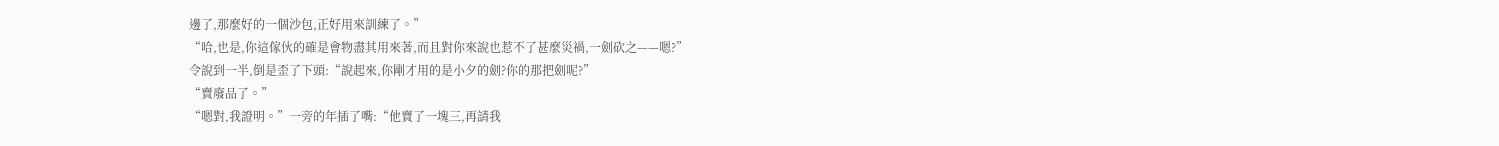邊了,那麼好的一個沙包,正好用來訓練了。”
“哈,也是,你這傢伙的確是會物盡其用來著,而且對你來說也惹不了甚麼災禍,一劍砍之——嗯?”
令說到一半,倒是歪了下頭:“說起來,你剛才用的是小夕的劍?你的那把劍呢?”
“賣廢品了。”
“嗯對,我證明。”一旁的年插了嘴:“他賣了一塊三,再請我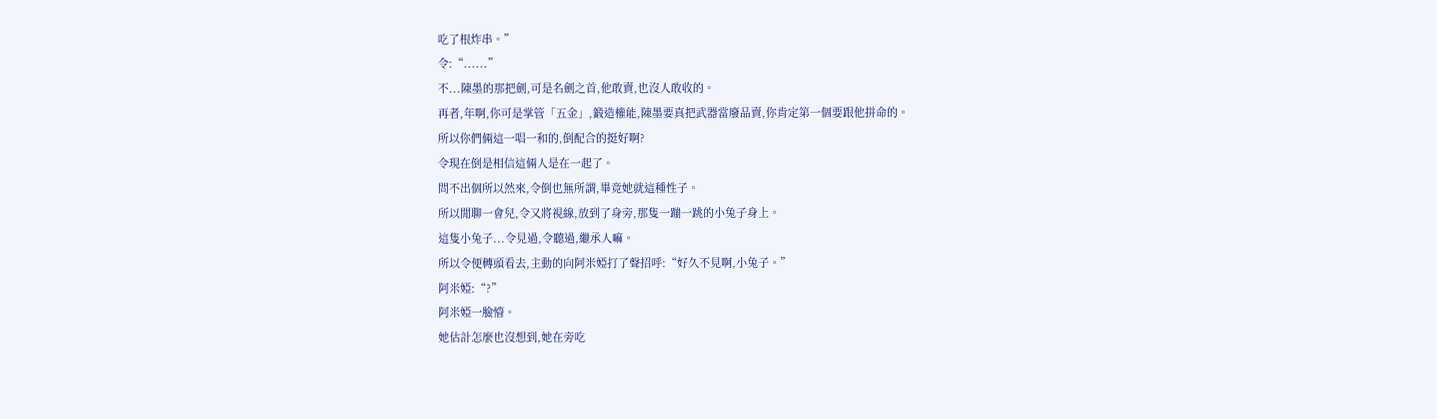吃了根炸串。”
令:“......”
不...陳墨的那把劍,可是名劍之首,他敢賣,也沒人敢收的。
再者,年啊,你可是掌管「五金」,鍛造權能,陳墨要真把武器當廢品賣,你肯定第一個要跟他拼命的。
所以你們倆這一唱一和的,倒配合的挺好啊?
令現在倒是相信這倆人是在一起了。
問不出個所以然來,令倒也無所謂,畢竟她就這種性子。
所以閒聊一會兒,令又將視線,放到了身旁,那隻一蹦一跳的小兔子身上。
這隻小兔子...令見過,令聽過,繼承人嘛。
所以令便轉頭看去,主動的向阿米婭打了聲招呼:“好久不見啊,小兔子。”
阿米婭:“?”
阿米婭一臉懵。
她估計怎麼也沒想到,她在旁吃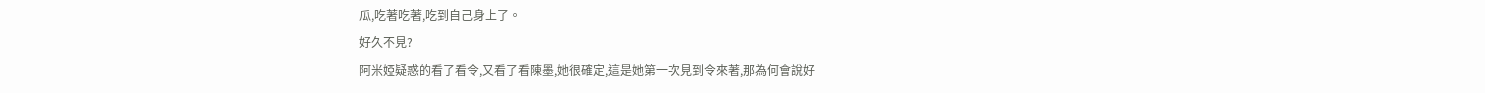瓜,吃著吃著,吃到自己身上了。
好久不見?
阿米婭疑惑的看了看令,又看了看陳墨,她很確定,這是她第一次見到令來著,那為何會說好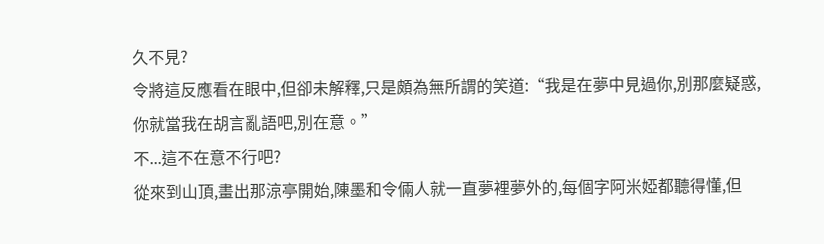久不見?
令將這反應看在眼中,但卻未解釋,只是頗為無所謂的笑道:“我是在夢中見過你,別那麼疑惑,你就當我在胡言亂語吧,別在意。”
不...這不在意不行吧?
從來到山頂,畫出那涼亭開始,陳墨和令倆人就一直夢裡夢外的,每個字阿米婭都聽得懂,但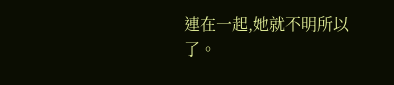連在一起,她就不明所以了。